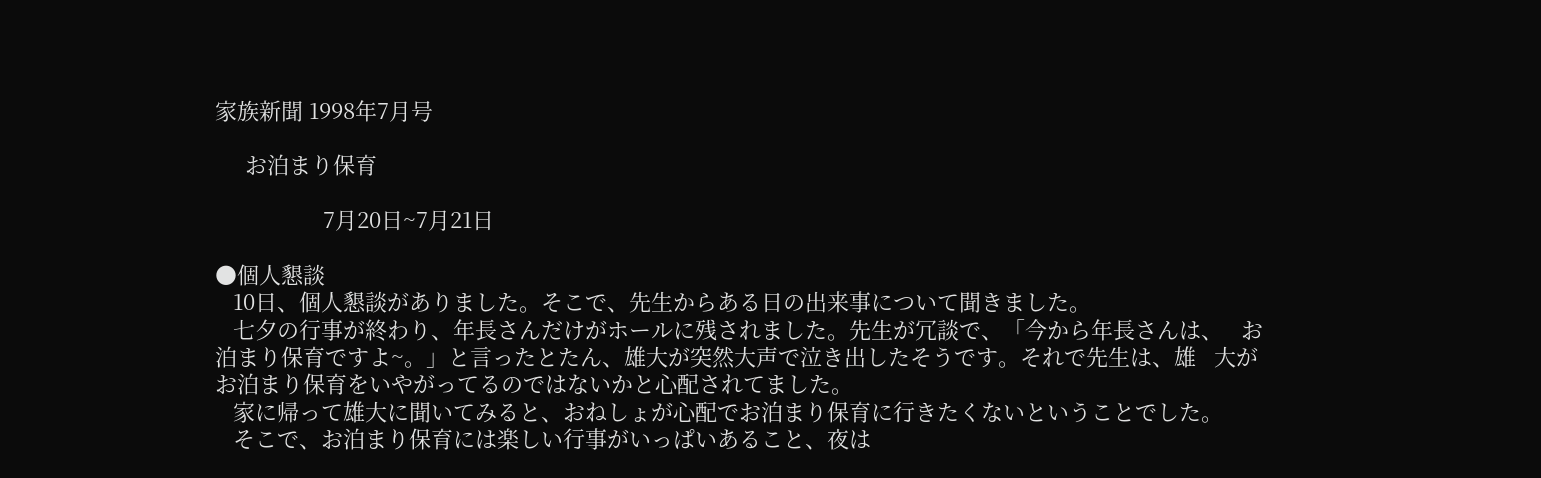家族新聞 1998年7月号

     お泊まり保育

                  7月20日~7月21日

●個人懇談
   10日、個人懇談がありました。そこで、先生からある日の出来事について聞きました。
   七夕の行事が終わり、年長さんだけがホールに残されました。先生が冗談で、「今から年長さんは、   お泊まり保育ですよ~。」と言ったとたん、雄大が突然大声で泣き出したそうです。それで先生は、雄   大が お泊まり保育をいやがってるのではないかと心配されてました。
   家に帰って雄大に聞いてみると、おねしょが心配でお泊まり保育に行きたくないということでした。
   そこで、お泊まり保育には楽しい行事がいっぱいあること、夜は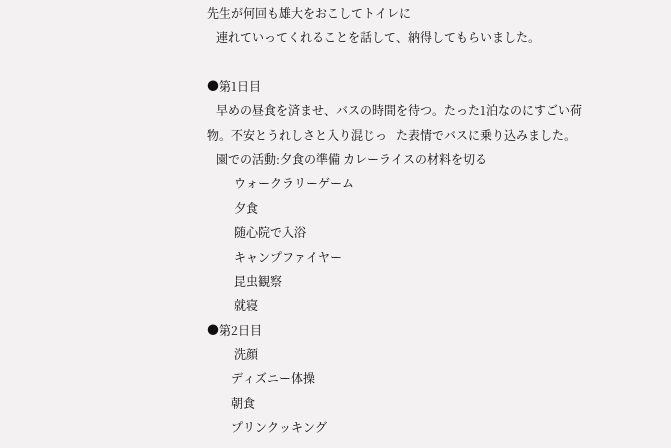先生が何回も雄大をおこしてトイレに
   連れていってくれることを話して、納得してもらいました。

●第1日目
   早めの昼食を済ませ、バスの時間を待つ。たった1泊なのにすごい荷物。不安とうれしさと入り混じっ   た表情でバスに乗り込みました。
   園での活動:夕食の準備 カレーライスの材料を切る
         ウォークラリーゲーム
         夕食
         随心院で入浴
         キャンプファイヤー
         昆虫観察
         就寝
●第2日目
         洗顔
        ディズニー体操
        朝食
        プリンクッキング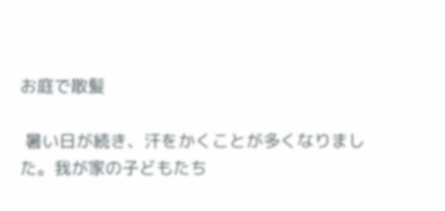お庭で散髪

 暑い日が続き、汗をかくことが多くなりました。我が家の子どもたち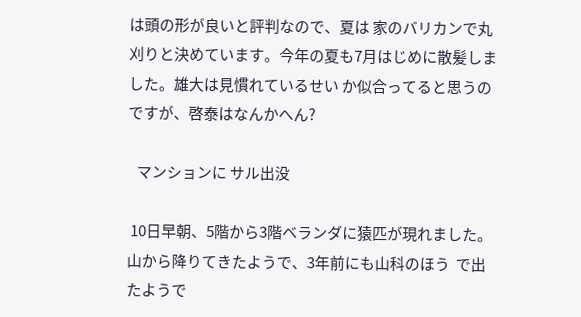は頭の形が良いと評判なので、夏は 家のバリカンで丸刈りと決めています。今年の夏も7月はじめに散髪しました。雄大は見慣れているせい か似合ってると思うのですが、啓泰はなんかへん?

   マンションに サル出没

 10日早朝、5階から3階ベランダに猿匹が現れました。山から降りてきたようで、3年前にも山科のほう  で出たようで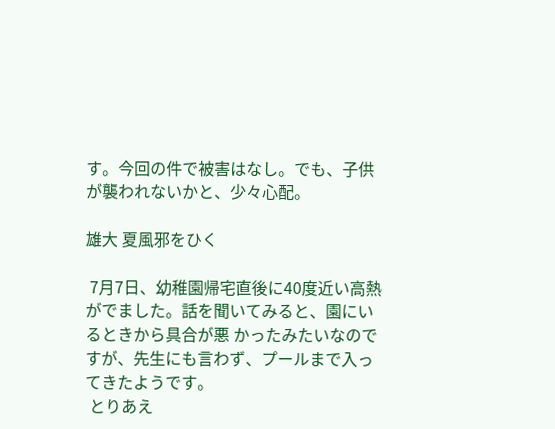す。今回の件で被害はなし。でも、子供が襲われないかと、少々心配。

雄大 夏風邪をひく

 7月7日、幼稚園帰宅直後に40度近い高熱がでました。話を聞いてみると、園にいるときから具合が悪 かったみたいなのですが、先生にも言わず、プールまで入ってきたようです。
 とりあえ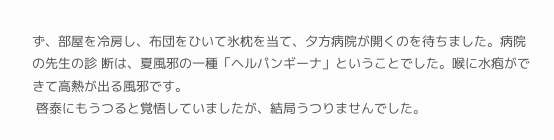ず、部屋を冷房し、布団をひいて氷枕を当て、夕方病院が開くのを待ちました。病院の先生の診 断は、夏風邪の一種「ヘルパンギーナ」ということでした。喉に水疱ができて高熱が出る風邪です。
 啓泰にもうつると覚悟していましたが、結局うつりませんでした。